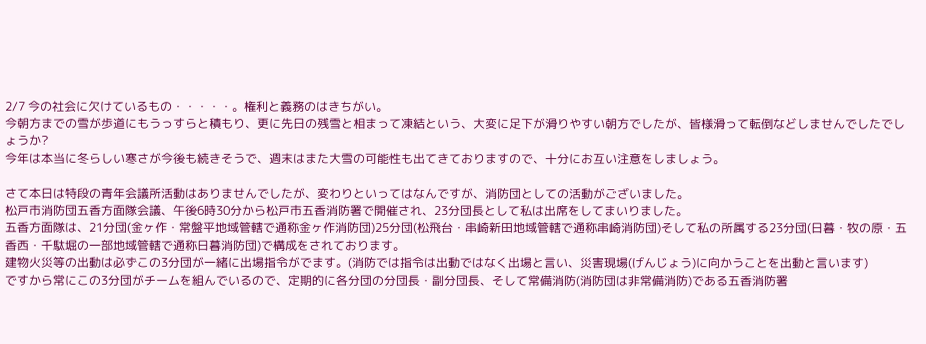2/7 今の社会に欠けているもの・・・・・。権利と義務のはきちがい。
今朝方までの雪が歩道にもうっすらと積もり、更に先日の残雪と相まって凍結という、大変に足下が滑りやすい朝方でしたが、皆様滑って転倒などしませんでしたでしょうか?
今年は本当に冬らしい寒さが今後も続きそうで、週末はまた大雪の可能性も出てきておりますので、十分にお互い注意をしましょう。

さて本日は特段の青年会議所活動はありませんでしたが、変わりといってはなんですが、消防団としての活動がございました。
松戸市消防団五香方面隊会議、午後6時30分から松戸市五香消防署で開催され、23分団長として私は出席をしてまいりました。
五香方面隊は、21分団(金ヶ作・常盤平地域管轄で通称金ヶ作消防団)25分団(松飛台・串崎新田地域管轄で通称串崎消防団)そして私の所属する23分団(日暮・牧の原・五香西・千駄堀の一部地域管轄で通称日暮消防団)で構成をされております。
建物火災等の出動は必ずこの3分団が一緒に出場指令がでます。(消防では指令は出動ではなく出場と言い、災害現場(げんじょう)に向かうことを出動と言います)
ですから常にこの3分団がチームを組んでいるので、定期的に各分団の分団長・副分団長、そして常備消防(消防団は非常備消防)である五香消防署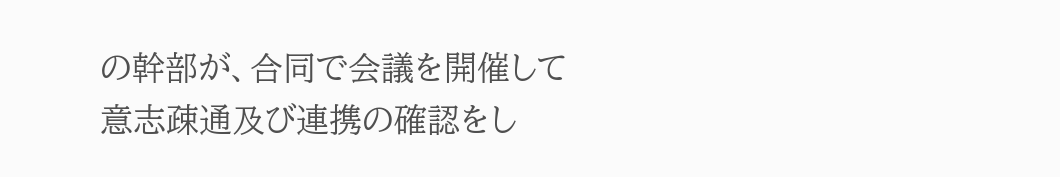の幹部が、合同で会議を開催して意志疎通及び連携の確認をし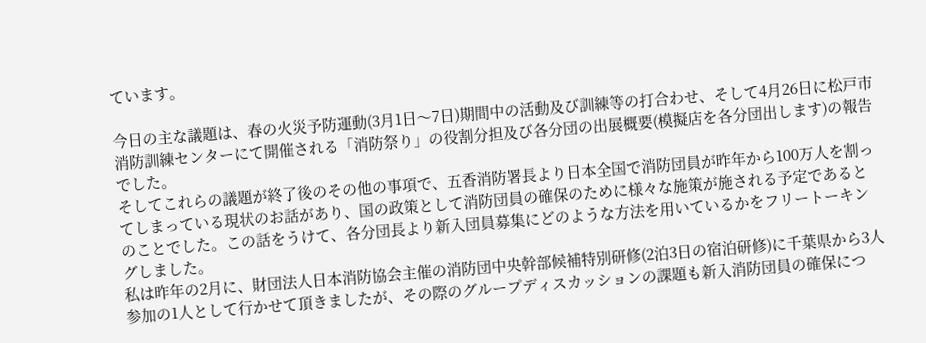ています。

今日の主な議題は、春の火災予防運動(3月1日〜7日)期間中の活動及び訓練等の打合わせ、そして4月26日に松戸市消防訓練センターにて開催される「消防祭り」の役割分担及び各分団の出展概要(模擬店を各分団出します)の報告でした。
そしてこれらの議題が終了後のその他の事項で、五香消防署長より日本全国で消防団員が昨年から100万人を割ってしまっている現状のお話があり、国の政策として消防団員の確保のために様々な施策が施される予定であるとのことでした。この話をうけて、各分団長より新入団員募集にどのような方法を用いているかをフリートーキングしました。
私は昨年の2月に、財団法人日本消防協会主催の消防団中央幹部候補特別研修(2泊3日の宿泊研修)に千葉県から3人参加の1人として行かせて頂きましたが、その際のグループディスカッションの課題も新入消防団員の確保につ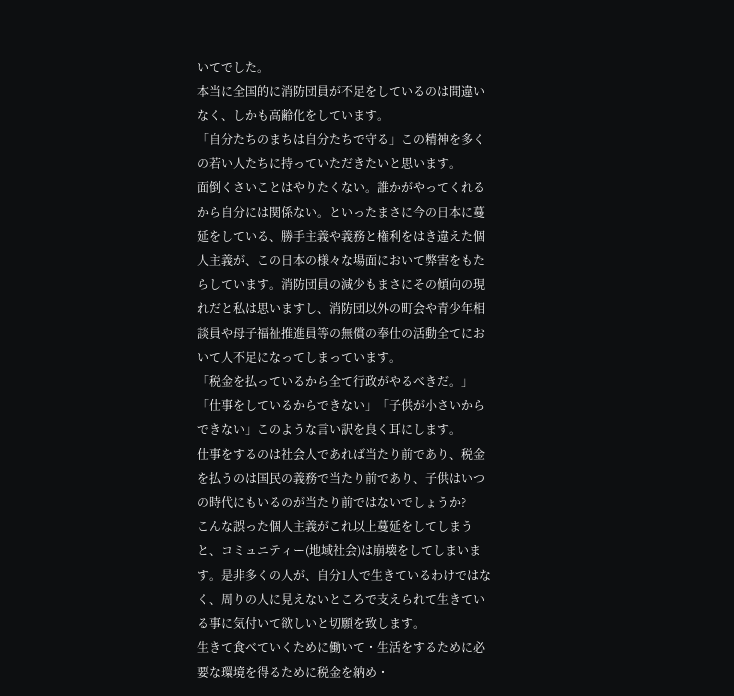いてでした。
本当に全国的に消防団員が不足をしているのは間違いなく、しかも高齢化をしています。
「自分たちのまちは自分たちで守る」この精神を多くの若い人たちに持っていただきたいと思います。
面倒くさいことはやりたくない。誰かがやってくれるから自分には関係ない。といったまさに今の日本に蔓延をしている、勝手主義や義務と権利をはき違えた個人主義が、この日本の様々な場面において弊害をもたらしています。消防団員の減少もまさにその傾向の現れだと私は思いますし、消防団以外の町会や青少年相談員や母子福祉推進員等の無償の奉仕の活動全てにおいて人不足になってしまっています。
「税金を払っているから全て行政がやるべきだ。」「仕事をしているからできない」「子供が小さいからできない」このような言い訳を良く耳にします。
仕事をするのは社会人であれば当たり前であり、税金を払うのは国民の義務で当たり前であり、子供はいつの時代にもいるのが当たり前ではないでしょうか?
こんな誤った個人主義がこれ以上蔓延をしてしまうと、コミュニティー(地域社会)は崩壊をしてしまいます。是非多くの人が、自分1人で生きているわけではなく、周りの人に見えないところで支えられて生きている事に気付いて欲しいと切願を致します。
生きて食べていくために働いて・生活をするために必要な環境を得るために税金を納め・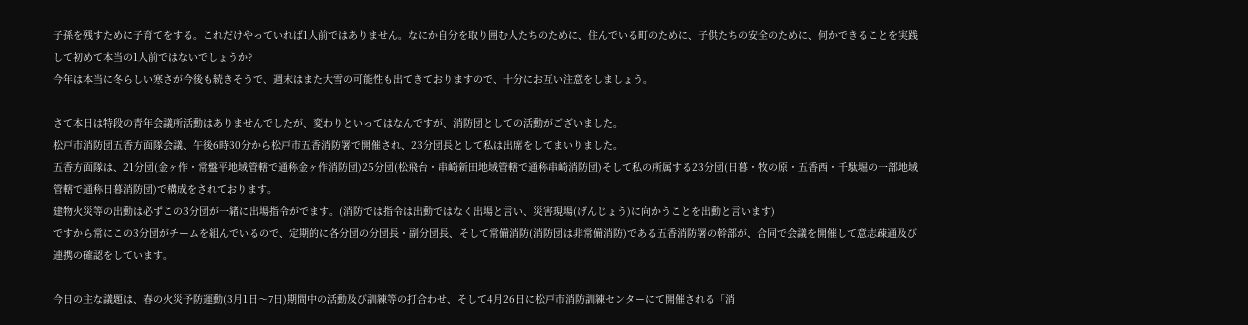子孫を残すために子育てをする。これだけやっていれば1人前ではありません。なにか自分を取り囲む人たちのために、住んでいる町のために、子供たちの安全のために、何かできることを実践して初めて本当の1人前ではないでしょうか?
今年は本当に冬らしい寒さが今後も続きそうで、週末はまた大雪の可能性も出てきておりますので、十分にお互い注意をしましょう。

さて本日は特段の青年会議所活動はありませんでしたが、変わりといってはなんですが、消防団としての活動がございました。
松戸市消防団五香方面隊会議、午後6時30分から松戸市五香消防署で開催され、23分団長として私は出席をしてまいりました。
五香方面隊は、21分団(金ヶ作・常盤平地域管轄で通称金ヶ作消防団)25分団(松飛台・串崎新田地域管轄で通称串崎消防団)そして私の所属する23分団(日暮・牧の原・五香西・千駄堀の一部地域管轄で通称日暮消防団)で構成をされております。
建物火災等の出動は必ずこの3分団が一緒に出場指令がでます。(消防では指令は出動ではなく出場と言い、災害現場(げんじょう)に向かうことを出動と言います)
ですから常にこの3分団がチームを組んでいるので、定期的に各分団の分団長・副分団長、そして常備消防(消防団は非常備消防)である五香消防署の幹部が、合同で会議を開催して意志疎通及び連携の確認をしています。

今日の主な議題は、春の火災予防運動(3月1日〜7日)期間中の活動及び訓練等の打合わせ、そして4月26日に松戸市消防訓練センターにて開催される「消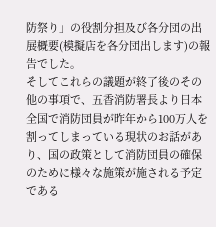防祭り」の役割分担及び各分団の出展概要(模擬店を各分団出します)の報告でした。
そしてこれらの議題が終了後のその他の事項で、五香消防署長より日本全国で消防団員が昨年から100万人を割ってしまっている現状のお話があり、国の政策として消防団員の確保のために様々な施策が施される予定である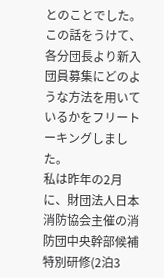とのことでした。この話をうけて、各分団長より新入団員募集にどのような方法を用いているかをフリートーキングしました。
私は昨年の2月に、財団法人日本消防協会主催の消防団中央幹部候補特別研修(2泊3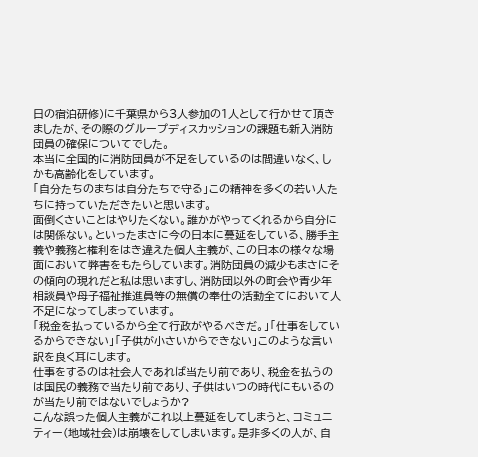日の宿泊研修)に千葉県から3人参加の1人として行かせて頂きましたが、その際のグループディスカッションの課題も新入消防団員の確保についてでした。
本当に全国的に消防団員が不足をしているのは間違いなく、しかも高齢化をしています。
「自分たちのまちは自分たちで守る」この精神を多くの若い人たちに持っていただきたいと思います。
面倒くさいことはやりたくない。誰かがやってくれるから自分には関係ない。といったまさに今の日本に蔓延をしている、勝手主義や義務と権利をはき違えた個人主義が、この日本の様々な場面において弊害をもたらしています。消防団員の減少もまさにその傾向の現れだと私は思いますし、消防団以外の町会や青少年相談員や母子福祉推進員等の無償の奉仕の活動全てにおいて人不足になってしまっています。
「税金を払っているから全て行政がやるべきだ。」「仕事をしているからできない」「子供が小さいからできない」このような言い訳を良く耳にします。
仕事をするのは社会人であれば当たり前であり、税金を払うのは国民の義務で当たり前であり、子供はいつの時代にもいるのが当たり前ではないでしょうか?
こんな誤った個人主義がこれ以上蔓延をしてしまうと、コミュニティー(地域社会)は崩壊をしてしまいます。是非多くの人が、自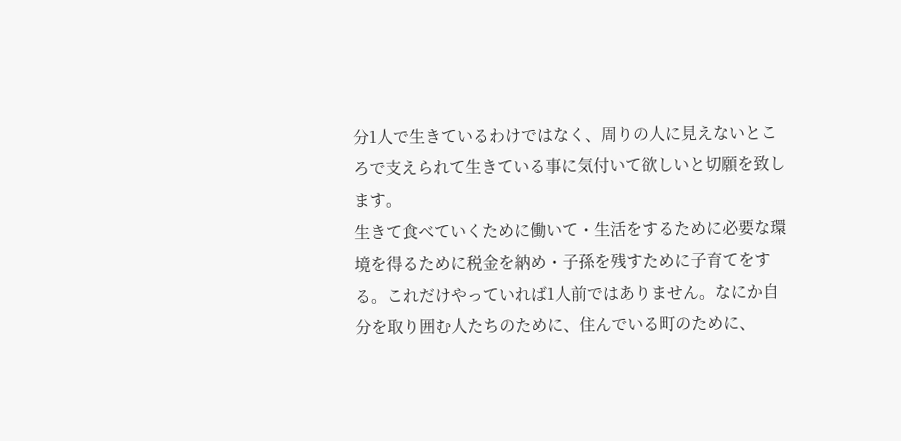分1人で生きているわけではなく、周りの人に見えないところで支えられて生きている事に気付いて欲しいと切願を致します。
生きて食べていくために働いて・生活をするために必要な環境を得るために税金を納め・子孫を残すために子育てをする。これだけやっていれば1人前ではありません。なにか自分を取り囲む人たちのために、住んでいる町のために、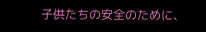子供たちの安全のために、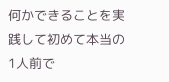何かできることを実践して初めて本当の1人前で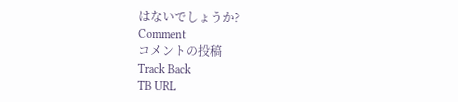はないでしょうか?
Comment
コメントの投稿
Track Back
TB URL